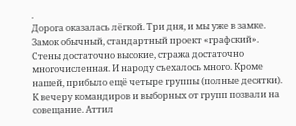.
Дорога оказалась лёгкой. Три дня, и мы уже в замке. Замок обычный, стандартный проект «графский». Стены достаточно высокие, стража достаточно многочисленная. И народу съехалось много. Кроме нашей, прибыло ещё четыре группы (полные десятки). К вечеру командиров и выборных от групп позвали на совещание. Аттил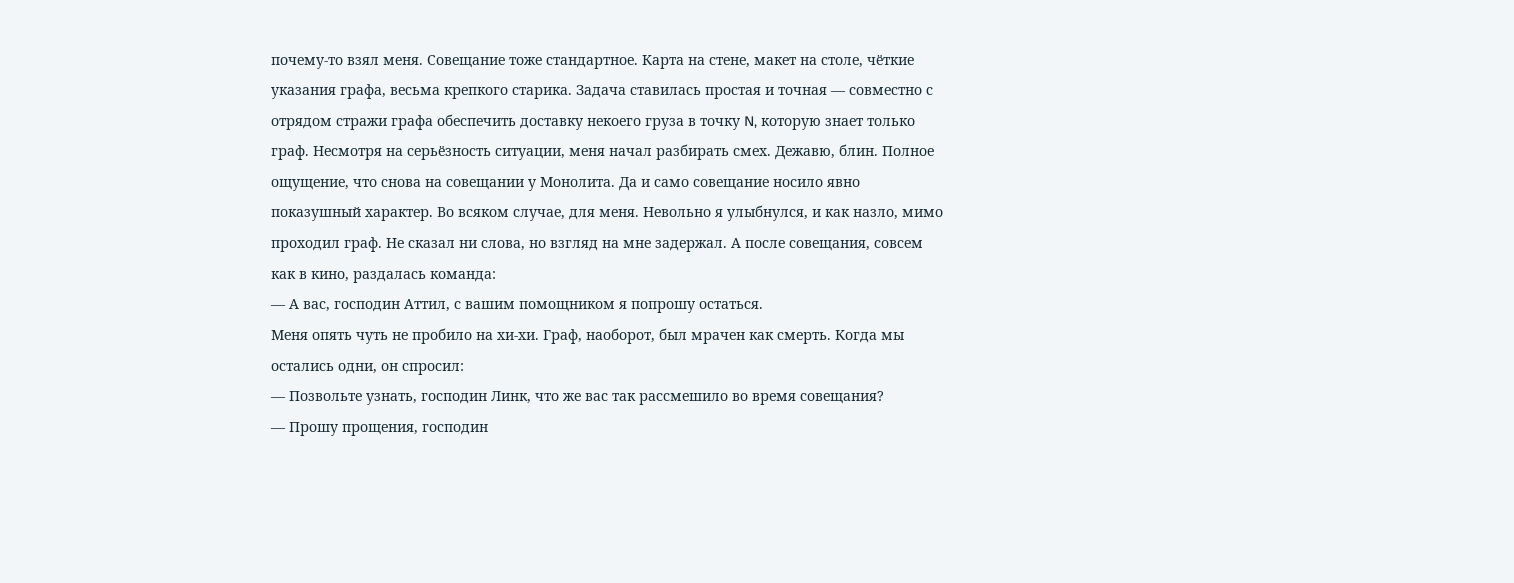почему-то взял меня. Совещание тоже стандартное. Карта на стене, макет на столе, чёткие указания графа, весьма крепкого старика. Задача ставилась простая и точная — совместно с отрядом стражи графа обеспечить доставку некоего груза в точку N, которую знает только граф. Несмотря на серьёзность ситуации, меня начал разбирать смех. Дежавю, блин. Полное ощущение, что снова на совещании у Монолита. Да и само совещание носило явно показушный характер. Во всяком случае, для меня. Невольно я улыбнулся, и как назло, мимо проходил граф. Не сказал ни слова, но взгляд на мне задержал. А после совещания, совсем как в кино, раздалась команда:
— А вас, господин Аттил, с вашим помощником я попрошу остаться.
Меня опять чуть не пробило на хи-хи. Граф, наоборот, был мрачен как смерть. Когда мы остались одни, он спросил:
— Позвольте узнать, господин Линк, что же вас так рассмешило во время совещания?
— Прошу прощения, господин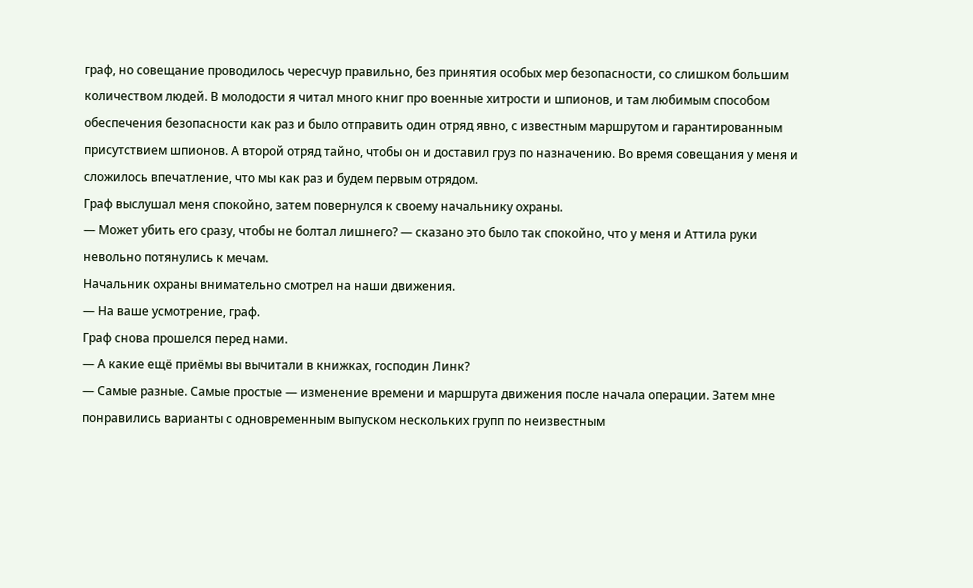граф, но совещание проводилось чересчур правильно, без принятия особых мер безопасности, со слишком большим количеством людей. В молодости я читал много книг про военные хитрости и шпионов, и там любимым способом обеспечения безопасности как раз и было отправить один отряд явно, с известным маршрутом и гарантированным присутствием шпионов. А второй отряд тайно, чтобы он и доставил груз по назначению. Во время совещания у меня и сложилось впечатление, что мы как раз и будем первым отрядом.
Граф выслушал меня спокойно, затем повернулся к своему начальнику охраны.
— Может убить его сразу, чтобы не болтал лишнего? — сказано это было так спокойно, что у меня и Аттила руки невольно потянулись к мечам.
Начальник охраны внимательно смотрел на наши движения.
— На ваше усмотрение, граф.
Граф снова прошелся перед нами.
— А какие ещё приёмы вы вычитали в книжках, господин Линк?
— Самые разные. Самые простые — изменение времени и маршрута движения после начала операции. Затем мне понравились варианты с одновременным выпуском нескольких групп по неизвестным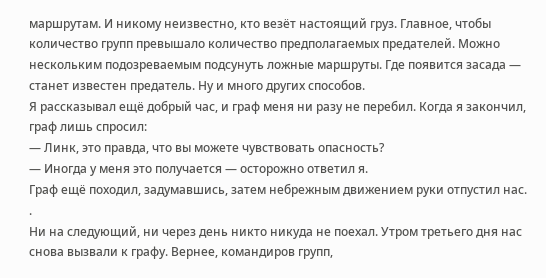маршрутам. И никому неизвестно, кто везёт настоящий груз. Главное, чтобы количество групп превышало количество предполагаемых предателей. Можно нескольким подозреваемым подсунуть ложные маршруты. Где появится засада — станет известен предатель. Ну и много других способов.
Я рассказывал ещё добрый час, и граф меня ни разу не перебил. Когда я закончил, граф лишь спросил:
— Линк, это правда, что вы можете чувствовать опасность?
— Иногда у меня это получается — осторожно ответил я.
Граф ещё походил, задумавшись, затем небрежным движением руки отпустил нас.
.
Ни на следующий, ни через день никто никуда не поехал. Утром третьего дня нас снова вызвали к графу. Вернее, командиров групп,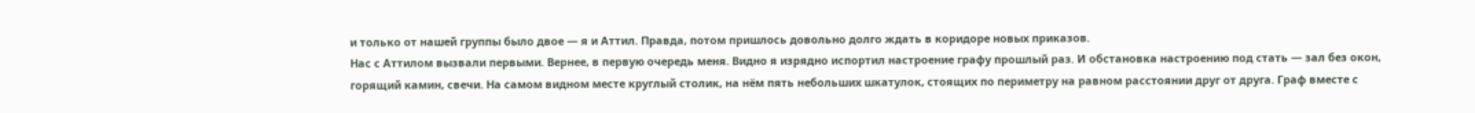и только от нашей группы было двое — я и Аттил. Правда, потом пришлось довольно долго ждать в коридоре новых приказов.
Нас с Аттилом вызвали первыми. Вернее, в первую очередь меня. Видно я изрядно испортил настроение графу прошлый раз. И обстановка настроению под стать — зал без окон, горящий камин, свечи. На самом видном месте круглый столик, на нём пять небольших шкатулок, стоящих по периметру на равном расстоянии друг от друга. Граф вместе с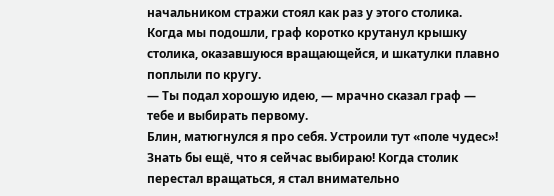начальником стражи стоял как раз у этого столика. Когда мы подошли, граф коротко крутанул крышку столика, оказавшуюся вращающейся, и шкатулки плавно поплыли по кругу.
— Ты подал хорошую идею, — мрачно сказал граф — тебе и выбирать первому.
Блин, матюгнулся я про себя. Устроили тут «поле чудес»! Знать бы ещё, что я сейчас выбираю! Когда столик перестал вращаться, я стал внимательно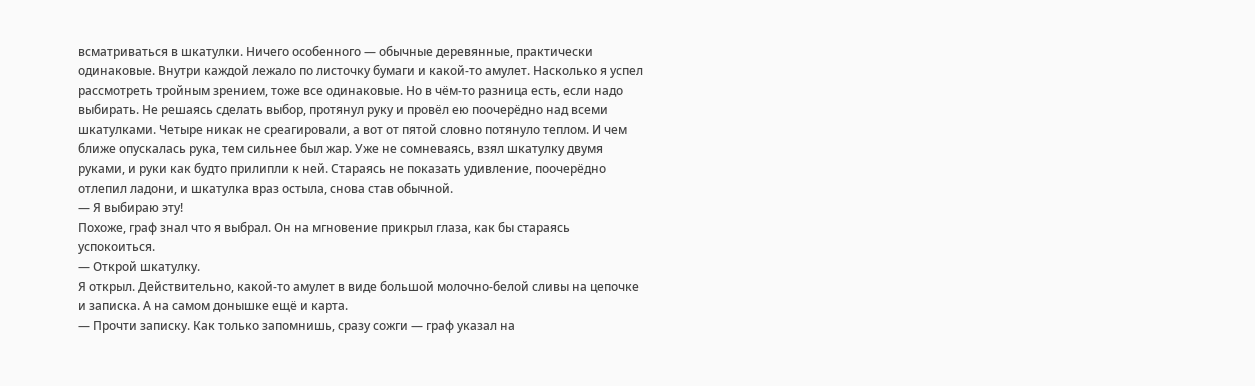всматриваться в шкатулки. Ничего особенного — обычные деревянные, практически одинаковые. Внутри каждой лежало по листочку бумаги и какой-то амулет. Насколько я успел рассмотреть тройным зрением, тоже все одинаковые. Но в чём-то разница есть, если надо выбирать. Не решаясь сделать выбор, протянул руку и провёл ею поочерёдно над всеми шкатулками. Четыре никак не среагировали, а вот от пятой словно потянуло теплом. И чем ближе опускалась рука, тем сильнее был жар. Уже не сомневаясь, взял шкатулку двумя руками, и руки как будто прилипли к ней. Стараясь не показать удивление, поочерёдно отлепил ладони, и шкатулка враз остыла, снова став обычной.
— Я выбираю эту!
Похоже, граф знал что я выбрал. Он на мгновение прикрыл глаза, как бы стараясь успокоиться.
— Открой шкатулку.
Я открыл. Действительно, какой-то амулет в виде большой молочно-белой сливы на цепочке и записка. А на самом донышке ещё и карта.
— Прочти записку. Как только запомнишь, сразу сожги — граф указал на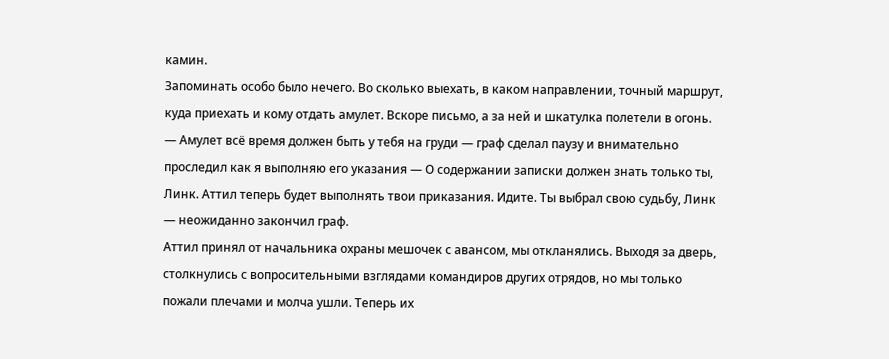камин.
Запоминать особо было нечего. Во сколько выехать, в каком направлении, точный маршрут, куда приехать и кому отдать амулет. Вскоре письмо, а за ней и шкатулка полетели в огонь.
— Амулет всё время должен быть у тебя на груди — граф сделал паузу и внимательно проследил как я выполняю его указания — О содержании записки должен знать только ты, Линк. Аттил теперь будет выполнять твои приказания. Идите. Ты выбрал свою судьбу, Линк — неожиданно закончил граф.
Аттил принял от начальника охраны мешочек с авансом, мы откланялись. Выходя за дверь, столкнулись с вопросительными взглядами командиров других отрядов, но мы только пожали плечами и молча ушли. Теперь их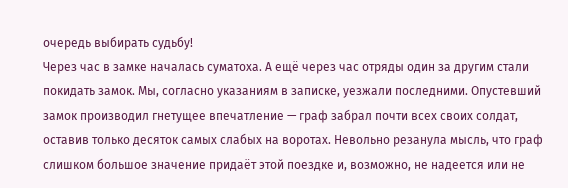очередь выбирать судьбу!
Через час в замке началась суматоха. А ещё через час отряды один за другим стали покидать замок. Мы, согласно указаниям в записке, уезжали последними. Опустевший замок производил гнетущее впечатление — граф забрал почти всех своих солдат, оставив только десяток самых слабых на воротах. Невольно резанула мысль, что граф слишком большое значение придаёт этой поездке и, возможно, не надеется или не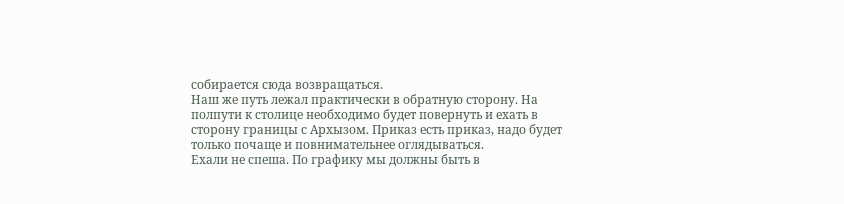собирается сюда возвращаться.
Наш же путь лежал практически в обратную сторону. На полпути к столице необходимо будет повернуть и ехать в сторону границы с Архызом. Приказ есть приказ, надо будет только почаще и повнимательнее оглядываться.
Ехали не спеша. По графику мы должны быть в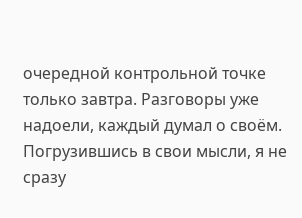очередной контрольной точке только завтра. Разговоры уже надоели, каждый думал о своём. Погрузившись в свои мысли, я не сразу